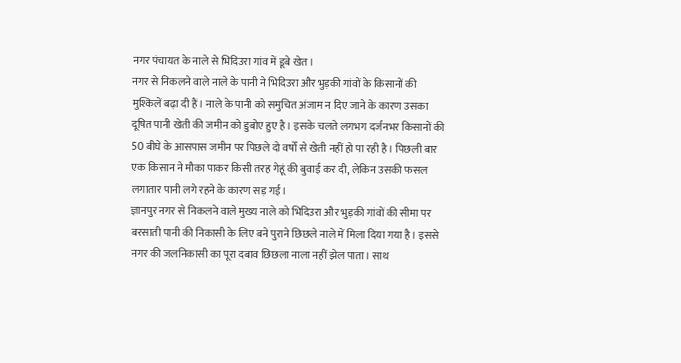नगर पंचायत के नाले से भिदिउरा गांव में डूबे खेत।
नगर से निकलने वाले नाले के पानी ने भिदिउरा और भुड़की गांवों के किसानों की मुश्किलें बढ़ा दी हैं। नाले के पानी को समुचित अंजाम न दिए जाने के कारण उसका दूषित पानी खेती की जमीन को डुबोए हुए है। इसके चलते लगभग दर्जनभर किसानों की 50 बीघे के आसपास जमीन पर पिछले दो वर्षों से खेती नहीं हो पा रही है। पिछली बार एक किसान ने मौका पाकर किसी तरह गेहूं की बुवाई कर दी, लेकिन उसकी फसल लगातार पानी लगे रहने के कारण सड़ गई।
ज्ञानपुर नगर से निकलने वाले मुख्य नाले को भिदिउरा और भुड़की गांवों की सीमा पर बरसाती पानी की निकासी के लिए बने पुराने छिछले नाले में मिला दिया गया है। इससे नगर की जलनिकासी का पूरा दबाव छिछला नाला नहीं झेल पाता। साथ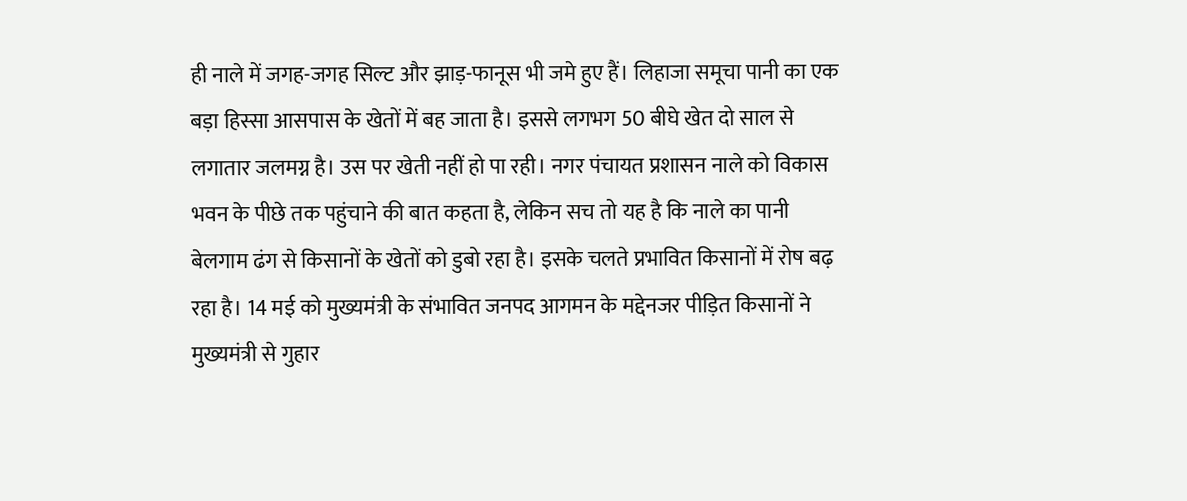ही नाले में जगह-जगह सिल्ट और झाड़-फानूस भी जमे हुए हैं। लिहाजा समूचा पानी का एक बड़ा हिस्सा आसपास के खेतों में बह जाता है। इससे लगभग 50 बीघे खेत दो साल से लगातार जलमग्न है। उस पर खेती नहीं हो पा रही। नगर पंचायत प्रशासन नाले को विकास भवन के पीछे तक पहुंचाने की बात कहता है, लेकिन सच तो यह है कि नाले का पानी बेलगाम ढंग से किसानों के खेतों को डुबो रहा है। इसके चलते प्रभावित किसानों में रोष बढ़ रहा है। 14 मई को मुख्यमंत्री के संभावित जनपद आगमन के मद्देनजर पीड़ित किसानों ने मुख्यमंत्री से गुहार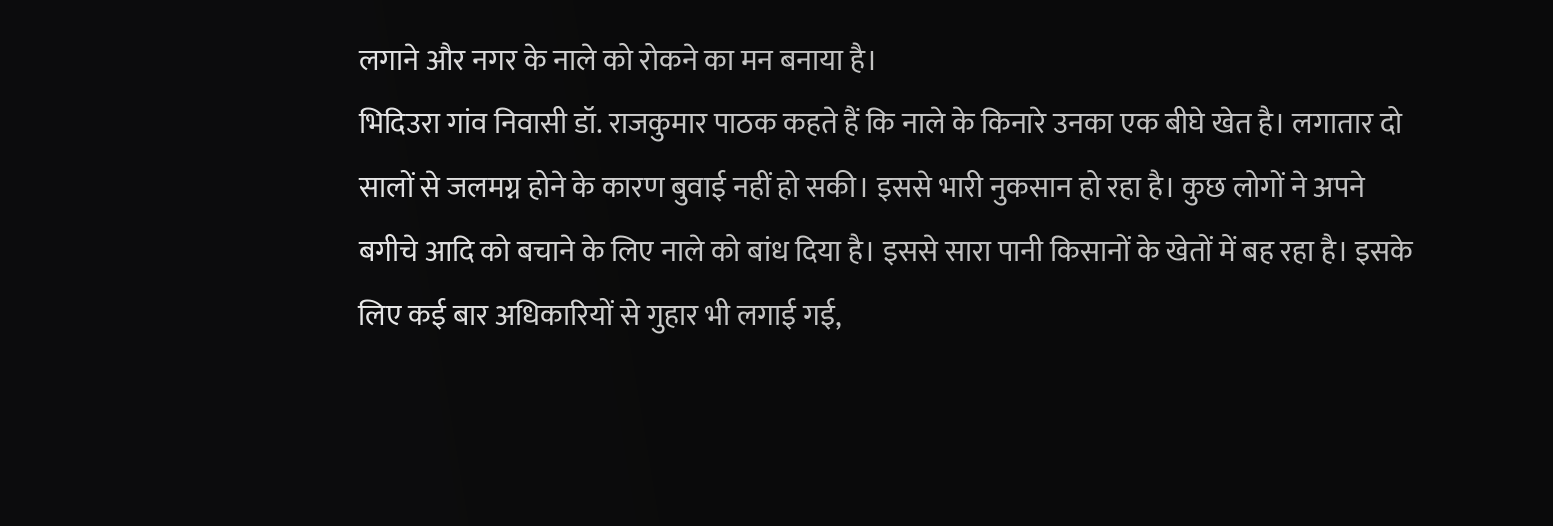लगाने और नगर के नाले को रोकने का मन बनाया है।
भिदिउरा गांव निवासी डॉ. राजकुमार पाठक कहते हैं कि नाले के किनारे उनका एक बीघे खेत है। लगातार दो सालों से जलमग्न होने के कारण बुवाई नहीं हो सकी। इससे भारी नुकसान हो रहा है। कुछ लोगों ने अपने बगीचे आदि को बचाने के लिए नाले को बांध दिया है। इससे सारा पानी किसानों के खेतों में बह रहा है। इसके लिए कई बार अधिकारियों से गुहार भी लगाई गई,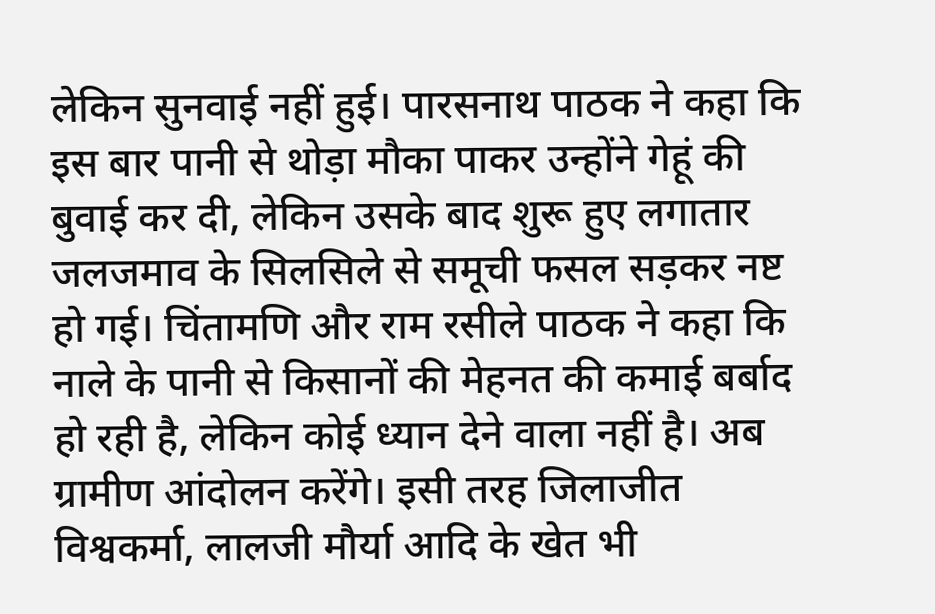लेकिन सुनवाई नहीं हुई। पारसनाथ पाठक ने कहा कि इस बार पानी से थोड़ा मौका पाकर उन्होंने गेहूं की बुवाई कर दी, लेकिन उसके बाद शुरू हुए लगातार जलजमाव के सिलसिले से समूची फसल सड़कर नष्ट हो गई। चिंतामणि और राम रसीले पाठक ने कहा कि नाले के पानी से किसानों की मेहनत की कमाई बर्बाद हो रही है, लेकिन कोई ध्यान देने वाला नहीं है। अब ग्रामीण आंदोलन करेंगे। इसी तरह जिलाजीत विश्वकर्मा, लालजी मौर्या आदि के खेत भी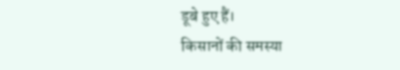डूबे हुए हैं।
किसानों की समस्या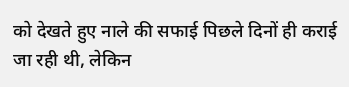को देखते हुए नाले की सफाई पिछले दिनों ही कराई जा रही थी, लेकिन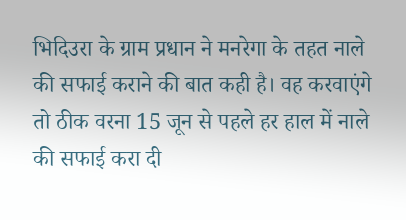भिदिउरा के ग्राम प्रधान ने मनरेगा के तहत नाले की सफाई कराने की बात कही है। वह करवाएंगे तो ठीक वरना 15 जून से पहले हर हाल में नाले की सफाई करा दी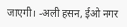जाएगी। -अली हसन, ईओ नगर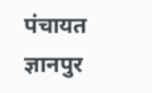पंचायत ज्ञानपुर